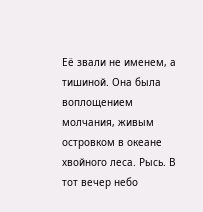Её звали не именем, а тишиной. Она была воплощением молчания, живым островком в океане хвойного леса. Рысь. В тот вечер небо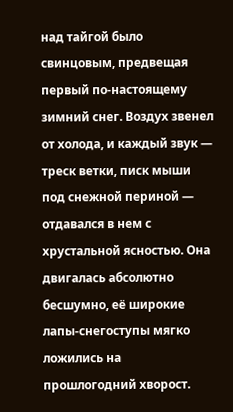над тайгой было свинцовым, предвещая первый по-настоящему зимний снег. Воздух звенел от холода, и каждый звук — треск ветки, писк мыши под снежной периной — отдавался в нем с хрустальной ясностью. Она двигалась абсолютно бесшумно, её широкие лапы-снегоступы мягко ложились на прошлогодний хворост.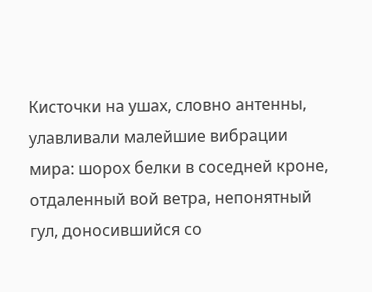Кисточки на ушах, словно антенны, улавливали малейшие вибрации мира: шорох белки в соседней кроне, отдаленный вой ветра, непонятный гул, доносившийся со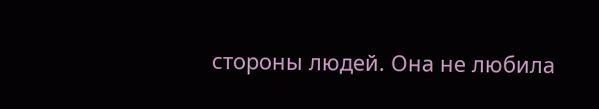стороны людей. Она не любила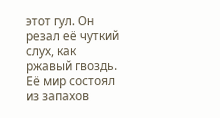этот гул. Он резал её чуткий слух, как ржавый гвоздь. Её мир состоял из запахов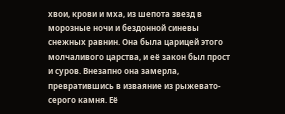хвои, крови и мха, из шепота звезд в морозные ночи и бездонной синевы снежных равнин. Она была царицей этого молчаливого царства, и её закон был прост и суров. Внезапно она замерла, превратившись в изваяние из рыжевато-серого камня. Её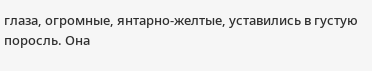глаза, огромные, янтарно-желтые, уставились в густую поросль. Она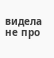видела не про